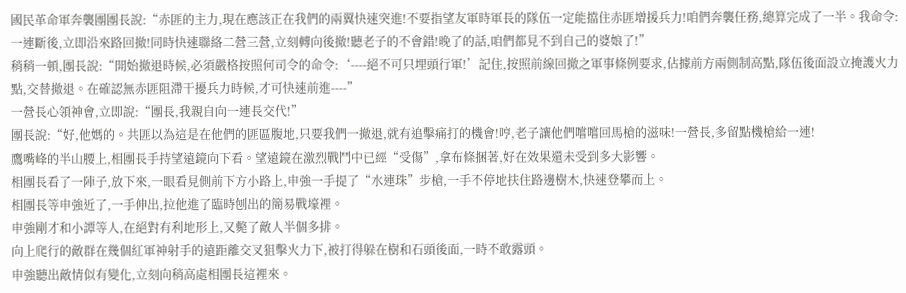國民革命軍奔襲團團長說:“赤匪的主力,現在應該正在我們的兩翼快速突進!不要指望友軍時軍長的隊伍一定能擋住赤匪增援兵力!咱們奔襲任務,總算完成了一半。我命令:一連斷後,立即沿來路回撤!同時快速聯絡二營三營,立刻轉向後撤!聽老子的不會錯!晚了的話,咱們都見不到自己的婆娘了!”
稍稍一頓,團長說:“開始撤退時候,必須嚴格按照何司令的命令:‘----絕不可只埋頭行軍!’記住,按照前線回撤之軍事條例要求,佔據前方兩側制高點,隊伍後面設立掩護火力點,交替撤退。在確認無赤匪阻滯干擾兵力時候,才可快速前進----”
一營長心領神會,立即說:“團長,我親自向一連長交代!”
團長說:“好,他媽的。共匪以為這是在他們的匪區腹地,只要我們一撤退,就有追擊痛打的機會!哼,老子讓他們嚐嚐回馬槍的滋味!一營長,多留點機槍給一連!
鷹嘴峰的半山腰上,相團長手持望遠鏡向下看。望遠鏡在激烈戰鬥中已經“受傷”,拿布條捆著,好在效果還未受到多大影響。
相團長看了一陣子,放下來,一眼看見側前下方小路上,申強一手提了“水連珠”步槍,一手不停地扶住路邊樹木,快速登攀而上。
相團長等申強近了,一手伸出,拉他進了臨時刨出的簡易戰壕裡。
申強剛才和小譚等人,在絕對有利地形上,又斃了敵人半個多排。
向上爬行的敵群在幾個紅軍神射手的遠距離交叉狙擊火力下,被打得躲在樹和石頭後面,一時不敢露頭。
申強聽出敵情似有變化,立刻向稍高處相團長這裡來。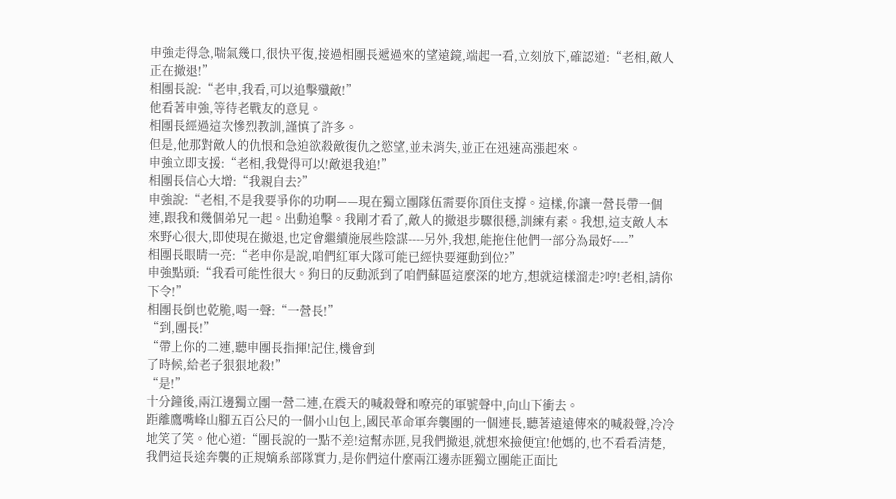申強走得急,喘氣幾口,很快平復,接過相團長遞過來的望遠鏡,端起一看,立刻放下,確認道:“老相,敵人正在撤退!”
相團長說:“老申,我看,可以追擊殲敵!”
他看著申強,等待老戰友的意見。
相團長經過這次慘烈教訓,謹慎了許多。
但是,他那對敵人的仇恨和急迫欲殺敵復仇之慾望,並未消失,並正在迅速高漲起來。
申強立即支援:“老相,我覺得可以!敵退我追!”
相團長信心大增:“我親自去?”
申強說:“老相,不是我要爭你的功啊——現在獨立團隊伍需要你頂住支撐。這樣,你讓一營長帶一個連,跟我和幾個弟兄一起。出動追擊。我剛才看了,敵人的撤退步驟很穩,訓練有素。我想,這支敵人本來野心很大,即使現在撤退,也定會繼續施展些陰謀----另外,我想,能拖住他們一部分為最好----”
相團長眼睛一亮:“老申你是說,咱們紅軍大隊可能已經快要運動到位?”
申強點頭:“我看可能性很大。狗日的反動派到了咱們蘇區這麼深的地方,想就這樣溜走?哼!老相,請你下令!”
相團長倒也乾脆,喝一聲:“一營長!”
“到,團長!”
“帶上你的二連,聽申團長指揮!記住,機會到
了時候,給老子狠狠地殺!”
“是!”
十分鐘後,兩江邊獨立團一營二連,在震天的喊殺聲和嘹亮的軍號聲中,向山下衝去。
距離鷹嘴峰山腳五百公尺的一個小山包上,國民革命軍奔襲團的一個連長,聽著遠遠傳來的喊殺聲,冷冷地笑了笑。他心道:“團長說的一點不差!這幫赤匪,見我們撤退,就想來撿便宜!他媽的,也不看看清楚,我們這長途奔襲的正規嫡系部隊實力,是你們這什麼兩江邊赤匪獨立團能正面比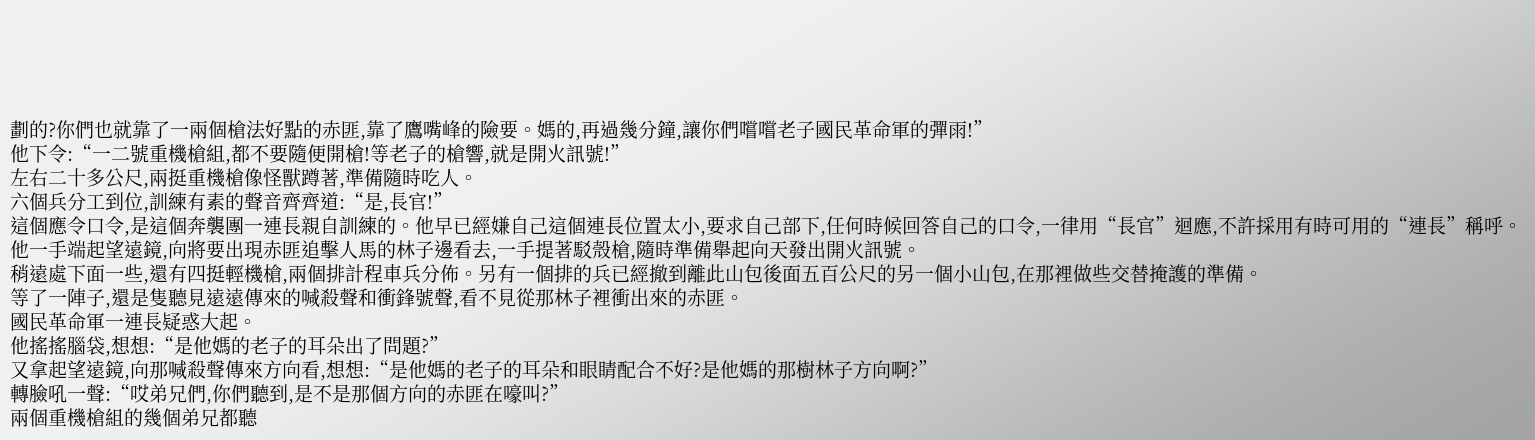劃的?你們也就靠了一兩個槍法好點的赤匪,靠了鷹嘴峰的險要。媽的,再過幾分鐘,讓你們嚐嚐老子國民革命軍的彈雨!”
他下令:“一二號重機槍組,都不要隨便開槍!等老子的槍響,就是開火訊號!”
左右二十多公尺,兩挺重機槍像怪獸蹲著,準備隨時吃人。
六個兵分工到位,訓練有素的聲音齊齊道:“是,長官!”
這個應令口令,是這個奔襲團一連長親自訓練的。他早已經嫌自己這個連長位置太小,要求自己部下,任何時候回答自己的口令,一律用“長官”迴應,不許採用有時可用的“連長”稱呼。
他一手端起望遠鏡,向將要出現赤匪追擊人馬的林子邊看去,一手提著駁殼槍,隨時準備舉起向天發出開火訊號。
稍遠處下面一些,還有四挺輕機槍,兩個排計程車兵分佈。另有一個排的兵已經撤到離此山包後面五百公尺的另一個小山包,在那裡做些交替掩護的準備。
等了一陣子,還是隻聽見遠遠傳來的喊殺聲和衝鋒號聲,看不見從那林子裡衝出來的赤匪。
國民革命軍一連長疑惑大起。
他搖搖腦袋,想想:“是他媽的老子的耳朵出了問題?”
又拿起望遠鏡,向那喊殺聲傳來方向看,想想:“是他媽的老子的耳朵和眼睛配合不好?是他媽的那樹林子方向啊?”
轉臉吼一聲:“哎弟兄們,你們聽到,是不是那個方向的赤匪在嚎叫?”
兩個重機槍組的幾個弟兄都聽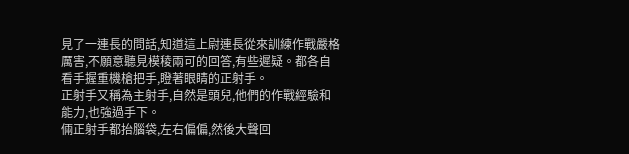見了一連長的問話,知道這上尉連長從來訓練作戰嚴格厲害,不願意聽見模稜兩可的回答,有些遲疑。都各自看手握重機槍把手,瞪著眼睛的正射手。
正射手又稱為主射手,自然是頭兒,他們的作戰經驗和能力,也強過手下。
倆正射手都抬腦袋,左右偏偏,然後大聲回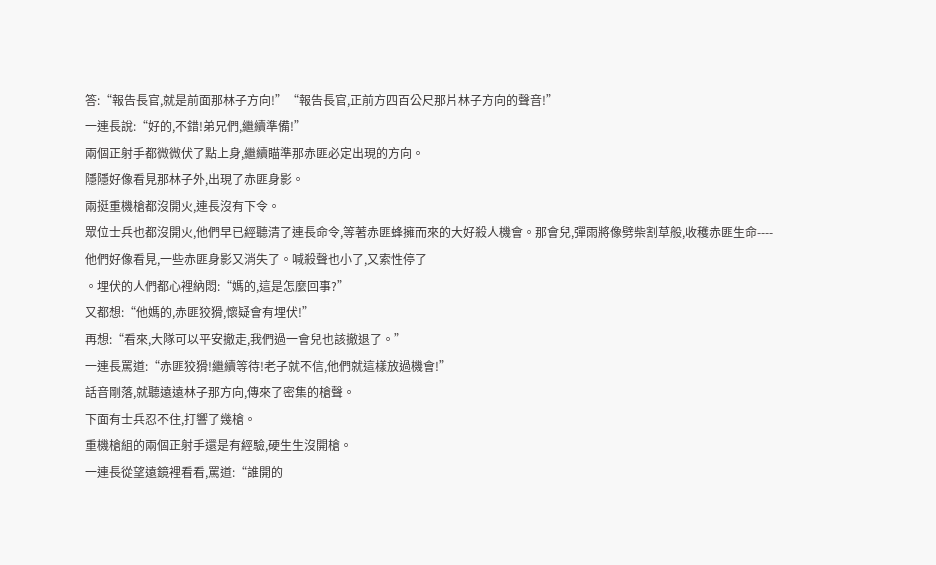答:“報告長官,就是前面那林子方向!”“報告長官,正前方四百公尺那片林子方向的聲音!”
一連長說:“好的,不錯!弟兄們,繼續準備!”
兩個正射手都微微伏了點上身,繼續瞄準那赤匪必定出現的方向。
隱隱好像看見那林子外,出現了赤匪身影。
兩挺重機槍都沒開火,連長沒有下令。
眾位士兵也都沒開火,他們早已經聽清了連長命令,等著赤匪蜂擁而來的大好殺人機會。那會兒,彈雨將像劈柴割草般,收穫赤匪生命----
他們好像看見,一些赤匪身影又消失了。喊殺聲也小了,又索性停了
。埋伏的人們都心裡納悶:“媽的,這是怎麼回事?”
又都想:“他媽的,赤匪狡猾,懷疑會有埋伏!”
再想:“看來,大隊可以平安撤走,我們過一會兒也該撤退了。”
一連長罵道:“赤匪狡猾!繼續等待!老子就不信,他們就這樣放過機會!”
話音剛落,就聽遠遠林子那方向,傳來了密集的槍聲。
下面有士兵忍不住,打響了幾槍。
重機槍組的兩個正射手還是有經驗,硬生生沒開槍。
一連長從望遠鏡裡看看,罵道:“誰開的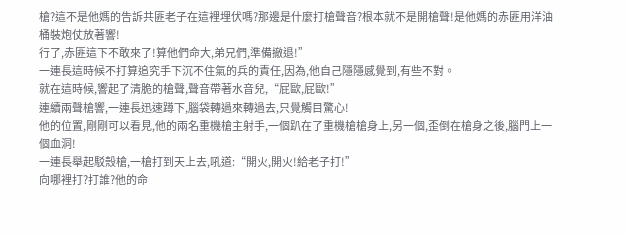槍?這不是他媽的告訴共匪老子在這裡埋伏嗎?那邊是什麼打槍聲音?根本就不是開槍聲!是他媽的赤匪用洋油桶裝炮仗放著響!
行了,赤匪這下不敢來了!算他們命大,弟兄們,準備撤退!”
一連長這時候不打算追究手下沉不住氣的兵的責任,因為,他自己隱隱感覺到,有些不對。
就在這時候,響起了清脆的槍聲,聲音帶著水音兒,“屁歐,屁歐!”
連續兩聲槍響,一連長迅速蹲下,腦袋轉過來轉過去,只覺觸目驚心!
他的位置,剛剛可以看見,他的兩名重機槍主射手,一個趴在了重機槍槍身上,另一個,歪倒在槍身之後,腦門上一個血洞!
一連長舉起駁殼槍,一槍打到天上去,吼道:“開火,開火!給老子打!”
向哪裡打?打誰?他的命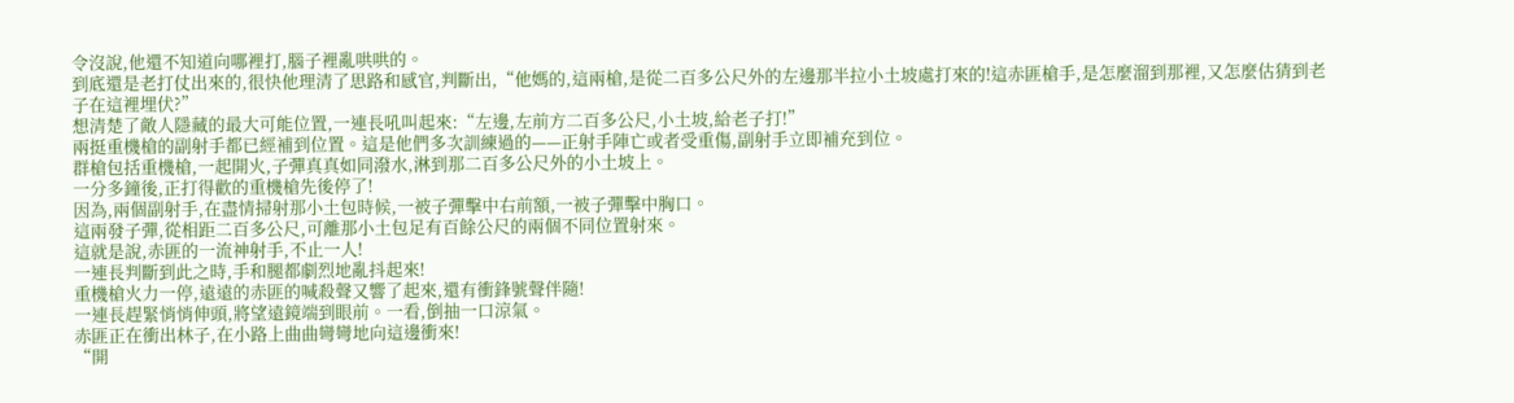令沒說,他還不知道向哪裡打,腦子裡亂哄哄的。
到底還是老打仗出來的,很快他理清了思路和感官,判斷出,“他媽的,這兩槍,是從二百多公尺外的左邊那半拉小土坡處打來的!這赤匪槍手,是怎麼溜到那裡,又怎麼估猜到老子在這裡埋伏?”
想清楚了敵人隱藏的最大可能位置,一連長吼叫起來:“左邊,左前方二百多公尺,小土坡,給老子打!”
兩挺重機槍的副射手都已經補到位置。這是他們多次訓練過的——正射手陣亡或者受重傷,副射手立即補充到位。
群槍包括重機槍,一起開火,子彈真真如同潑水,淋到那二百多公尺外的小土坡上。
一分多鐘後,正打得歡的重機槍先後停了!
因為,兩個副射手,在盡情掃射那小土包時候,一被子彈擊中右前額,一被子彈擊中胸口。
這兩發子彈,從相距二百多公尺,可離那小土包足有百餘公尺的兩個不同位置射來。
這就是說,赤匪的一流神射手,不止一人!
一連長判斷到此之時,手和腿都劇烈地亂抖起來!
重機槍火力一停,遠遠的赤匪的喊殺聲又響了起來,還有衝鋒號聲伴隨!
一連長趕緊悄悄伸頭,將望遠鏡端到眼前。一看,倒抽一口涼氣。
赤匪正在衝出林子,在小路上曲曲彎彎地向這邊衝來!
“開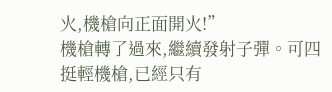火,機槍向正面開火!”
機槍轉了過來,繼續發射子彈。可四挺輕機槍,已經只有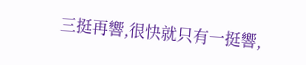三挺再響,很快就只有一挺響,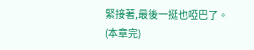緊接著,最後一挺也啞巴了。
(本章完)